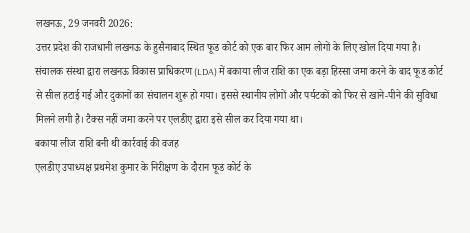लखनऊ, 29 जनवरी 2026:
उत्तर प्रदेश की राजधानी लखनऊ के हुसैनाबाद स्थित फूड कोर्ट को एक बार फिर आम लोगों के लिए खोल दिया गया है। संचालक संस्था द्वारा लखनऊ विकास प्राधिकरण (LDA) में बकाया लीज राशि का एक बड़ा हिस्सा जमा करने के बाद फूड कोर्ट से सील हटाई गई और दुकानों का संचालन शुरू हो गया। इससे स्थानीय लोगों और पर्यटकों को फिर से खाने-पीने की सुविधा मिलने लगी है। टैक्स नहीं जमा करने पर एलडीए द्वारा इसे सील कर दिया गया था।
बकाया लीज राशि बनी थी कार्रवाई की वजह
एलडीए उपाध्यक्ष प्रथमेश कुमार के निरीक्षण के दौरान फूड कोर्ट के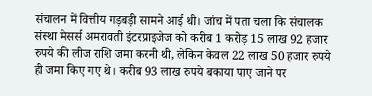संचालन में वित्तीय गड़बड़ी सामने आई थी। जांच में पता चला कि संचालक संस्था मेसर्स अमरावती इंटरप्राइजेज को करीब 1 करोड़ 15 लाख 92 हजार रुपये की लीज राशि जमा करनी थी, लेकिन केवल 22 लाख 50 हजार रुपये ही जमा किए गए थे। करीब 93 लाख रुपये बकाया पाए जाने पर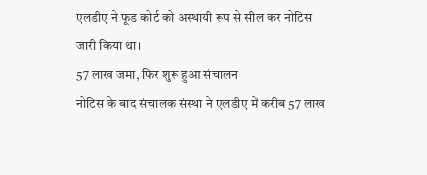एलडीए ने फूड कोर्ट को अस्थायी रूप से सील कर नोटिस जारी किया था।
57 लाख जमा, फिर शुरू हुआ संचालन
नोटिस के बाद संचालक संस्था ने एलडीए में करीब 57 लाख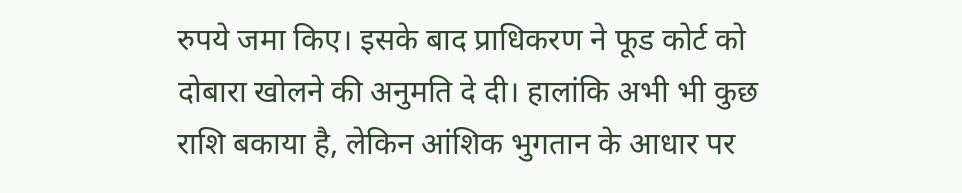रुपये जमा किए। इसके बाद प्राधिकरण ने फूड कोर्ट को दोबारा खोलने की अनुमति दे दी। हालांकि अभी भी कुछ राशि बकाया है, लेकिन आंशिक भुगतान के आधार पर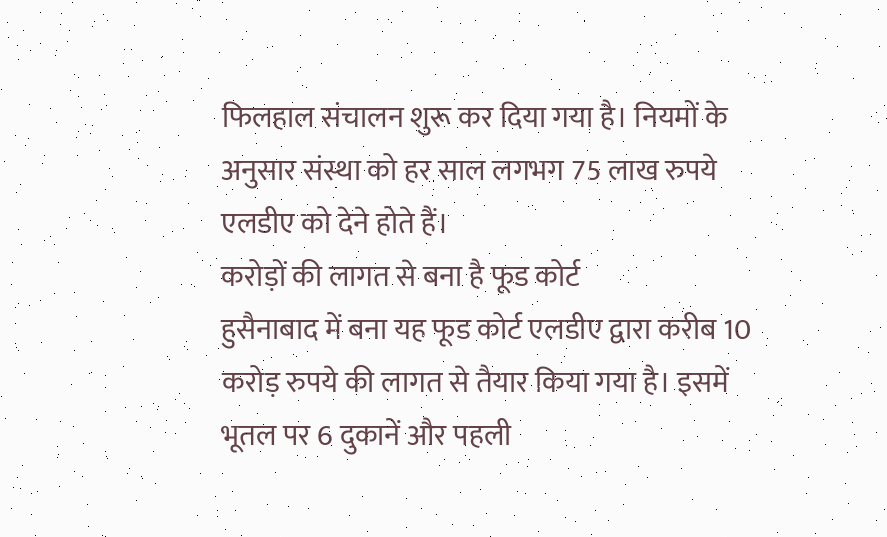फिलहाल संचालन शुरू कर दिया गया है। नियमों के अनुसार संस्था को हर साल लगभग 75 लाख रुपये एलडीए को देने होते हैं।
करोड़ों की लागत से बना है फूड कोर्ट
हुसैनाबाद में बना यह फूड कोर्ट एलडीए द्वारा करीब 10 करोड़ रुपये की लागत से तैयार किया गया है। इसमें भूतल पर 6 दुकानें और पहली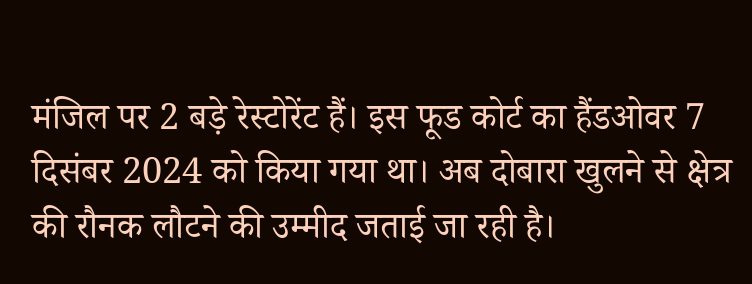मंजिल पर 2 बड़े रेस्टोरेंट हैं। इस फूड कोर्ट का हैंडओवर 7 दिसंबर 2024 को किया गया था। अब दोबारा खुलने से क्षेत्र की रौनक लौटने की उम्मीद जताई जा रही है।